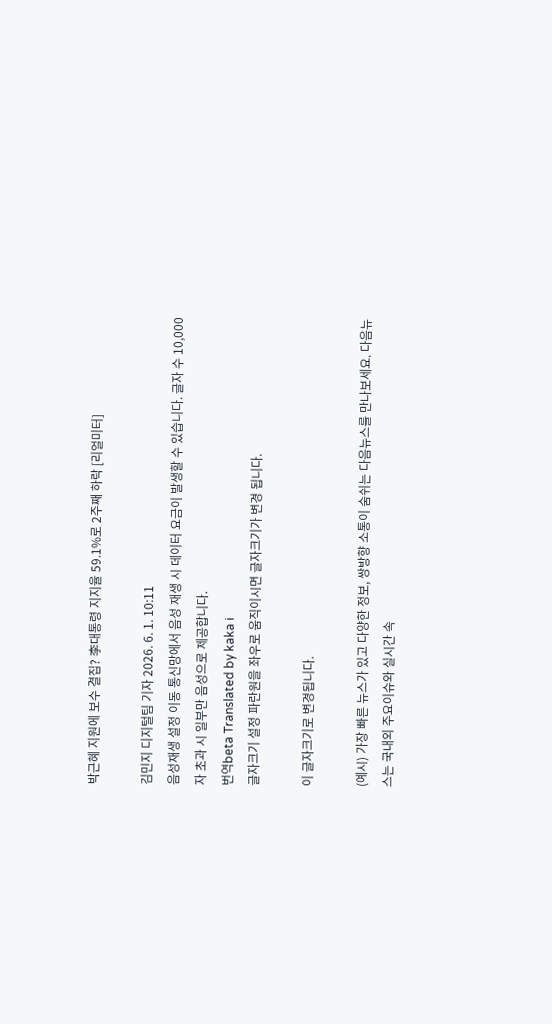박근혜 지원에 보수 결집? 李대통령 지지율 59.1%로 2주째 하락 [리얼미터]

김민지 디지털팀 기자 2026. 6. 1. 10:11
음성재생 설정 이동 통신망에서 음성 재생 시 데이터 요금이 발생할 수 있습니다. 글자 수 10,000자 초과 시 일부만 음성으로 제공합니다.
번역beta Translated by kaka i
글자크기 설정 파란원을 좌우로 움직이시면 글자크기가 변경 됩니다.

이 글자크기로 변경됩니다.

(예시) 가장 빠른 뉴스가 있고 다양한 정보, 쌍방향 소통이 숨쉬는 다음뉴스를 만나보세요. 다음뉴스는 국내외 주요이슈와 실시간 속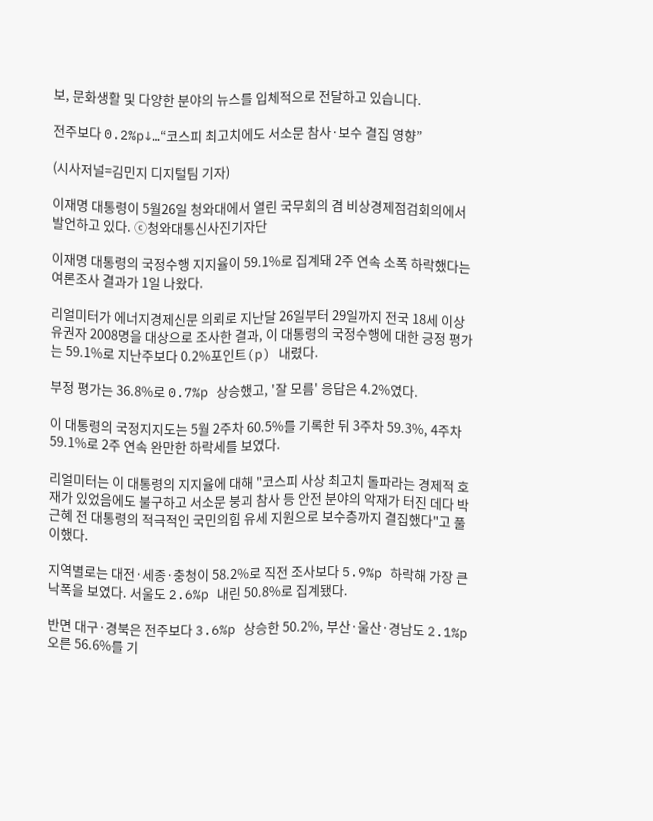보, 문화생활 및 다양한 분야의 뉴스를 입체적으로 전달하고 있습니다.

전주보다 0.2%p↓…“코스피 최고치에도 서소문 참사·보수 결집 영향”

(시사저널=김민지 디지털팀 기자)

이재명 대통령이 5월26일 청와대에서 열린 국무회의 겸 비상경제점검회의에서 발언하고 있다. ⓒ청와대통신사진기자단

이재명 대통령의 국정수행 지지율이 59.1%로 집계돼 2주 연속 소폭 하락했다는 여론조사 결과가 1일 나왔다.

리얼미터가 에너지경제신문 의뢰로 지난달 26일부터 29일까지 전국 18세 이상 유권자 2008명을 대상으로 조사한 결과, 이 대통령의 국정수행에 대한 긍정 평가는 59.1%로 지난주보다 0.2%포인트(p) 내렸다.

부정 평가는 36.8%로 0.7%p 상승했고, '잘 모름' 응답은 4.2%였다.

이 대통령의 국정지지도는 5월 2주차 60.5%를 기록한 뒤 3주차 59.3%, 4주차 59.1%로 2주 연속 완만한 하락세를 보였다.

리얼미터는 이 대통령의 지지율에 대해 "코스피 사상 최고치 돌파라는 경제적 호재가 있었음에도 불구하고 서소문 붕괴 참사 등 안전 분야의 악재가 터진 데다 박근혜 전 대통령의 적극적인 국민의힘 유세 지원으로 보수층까지 결집했다"고 풀이했다.

지역별로는 대전·세종·충청이 58.2%로 직전 조사보다 5.9%p 하락해 가장 큰 낙폭을 보였다. 서울도 2.6%p 내린 50.8%로 집계됐다.

반면 대구·경북은 전주보다 3.6%p 상승한 50.2%, 부산·울산·경남도 2.1%p 오른 56.6%를 기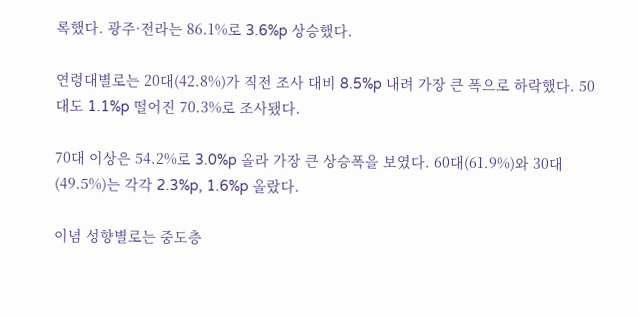록했다. 광주·전라는 86.1%로 3.6%p 상승했다.

연령대별로는 20대(42.8%)가 직전 조사 대비 8.5%p 내려 가장 큰 폭으로 하락했다. 50대도 1.1%p 떨어진 70.3%로 조사됐다.

70대 이상은 54.2%로 3.0%p 올라 가장 큰 상승폭을 보였다. 60대(61.9%)와 30대(49.5%)는 각각 2.3%p, 1.6%p 올랐다.

이념 성향별로는 중도층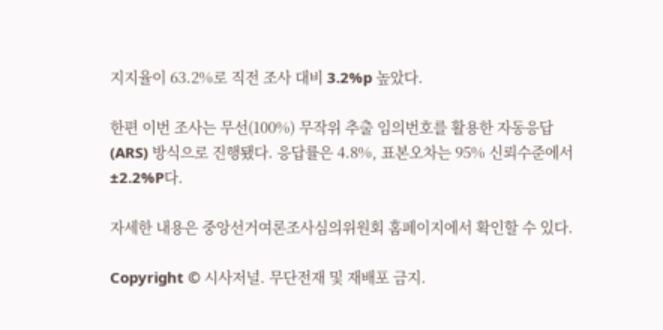지지율이 63.2%로 직전 조사 대비 3.2%p 높았다.

한편 이번 조사는 무선(100%) 무작위 추출 임의번호를 활용한 자동응답(ARS) 방식으로 진행됐다. 응답률은 4.8%, 표본오차는 95% 신뢰수준에서 ±2.2%P다.

자세한 내용은 중앙선거여론조사심의위원회 홈페이지에서 확인할 수 있다.

Copyright © 시사저널. 무단전재 및 재배포 금지.